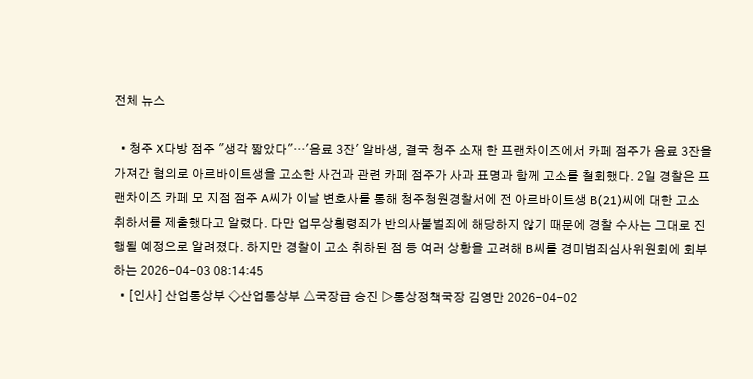전체 뉴스

  • 청주 X다방 점주 "생각 짧았다"…'음료 3잔' 알바생, 결국 청주 소재 한 프랜차이즈에서 카페 점주가 음료 3잔을 가져간 혐의로 아르바이트생을 고소한 사건과 관련 카페 점주가 사과 표명과 함께 고소를 철회했다. 2일 경찰은 프랜차이즈 카페 모 지점 점주 A씨가 이날 변호사를 통해 청주청원경찰서에 전 아르바이트생 B(21)씨에 대한 고소 취하서를 제출했다고 알렸다. 다만 업무상횡령죄가 반의사불벌죄에 해당하지 않기 때문에 경찰 수사는 그대로 진행될 예정으로 알려졌다. 하지만 경찰이 고소 취하된 점 등 여러 상황을 고려해 B씨를 경미범죄심사위원회에 회부하는 2026-04-03 08:14:45
  • [인사] 산업통상부 ◇산업통상부 △국장급 승진 ▷통상정책국장 김영만 2026-04-02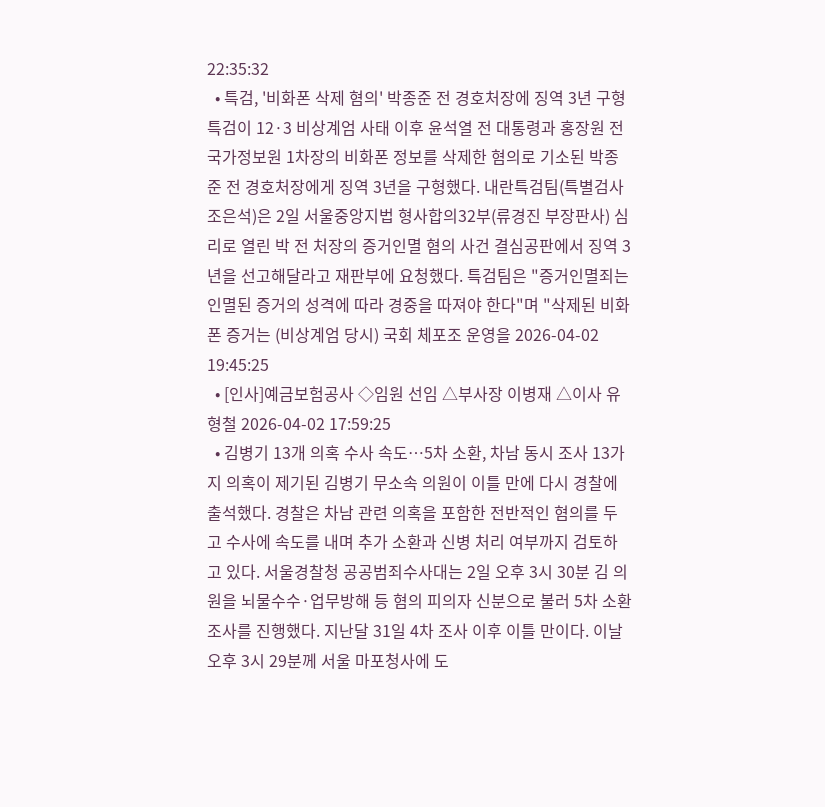22:35:32
  • 특검, '비화폰 삭제 혐의' 박종준 전 경호처장에 징역 3년 구형 특검이 12·3 비상계엄 사태 이후 윤석열 전 대통령과 홍장원 전 국가정보원 1차장의 비화폰 정보를 삭제한 혐의로 기소된 박종준 전 경호처장에게 징역 3년을 구형했다. 내란특검팀(특별검사 조은석)은 2일 서울중앙지법 형사합의32부(류경진 부장판사) 심리로 열린 박 전 처장의 증거인멸 혐의 사건 결심공판에서 징역 3년을 선고해달라고 재판부에 요청했다. 특검팀은 "증거인멸죄는 인멸된 증거의 성격에 따라 경중을 따져야 한다"며 "삭제된 비화폰 증거는 (비상계엄 당시) 국회 체포조 운영을 2026-04-02 19:45:25
  • [인사]예금보험공사 ◇임원 선임 △부사장 이병재 △이사 유형철 2026-04-02 17:59:25
  • 김병기 13개 의혹 수사 속도…5차 소환, 차남 동시 조사 13가지 의혹이 제기된 김병기 무소속 의원이 이틀 만에 다시 경찰에 출석했다. 경찰은 차남 관련 의혹을 포함한 전반적인 혐의를 두고 수사에 속도를 내며 추가 소환과 신병 처리 여부까지 검토하고 있다. 서울경찰청 공공범죄수사대는 2일 오후 3시 30분 김 의원을 뇌물수수·업무방해 등 혐의 피의자 신분으로 불러 5차 소환 조사를 진행했다. 지난달 31일 4차 조사 이후 이틀 만이다. 이날 오후 3시 29분께 서울 마포청사에 도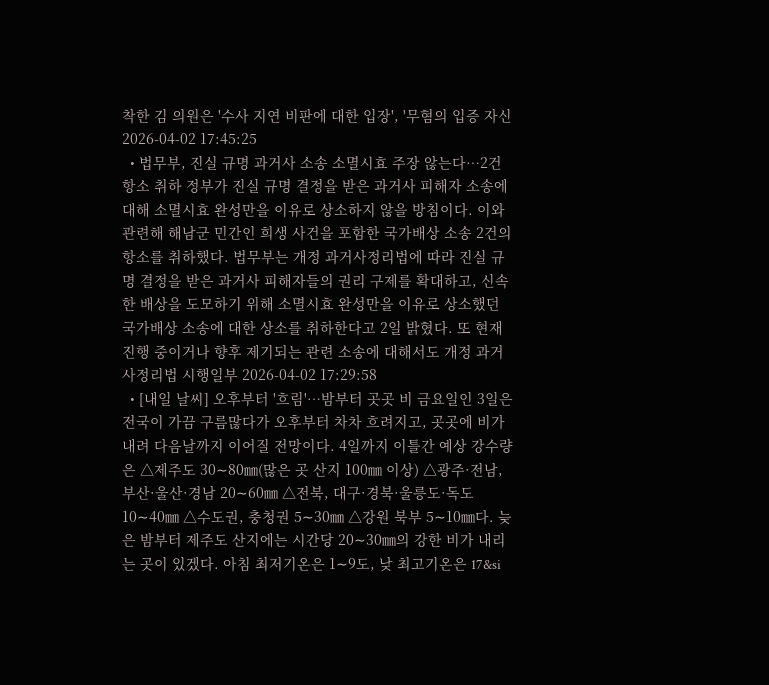착한 김 의원은 '수사 지연 비판에 대한 입장', '무혐의 입증 자신 2026-04-02 17:45:25
  • 법무부, 진실 규명 과거사 소송 소멸시효 주장 않는다…2건 항소 취하 정부가 진실 규명 결정을 받은 과거사 피해자 소송에 대해 소멸시효 완성만을 이유로 상소하지 않을 방침이다. 이와 관련해 해남군 민간인 희생 사건을 포함한 국가배상 소송 2건의 항소를 취하했다. 법무부는 개정 과거사정리법에 따라 진실 규명 결정을 받은 과거사 피해자들의 권리 구제를 확대하고, 신속한 배상을 도모하기 위해 소멸시효 완성만을 이유로 상소했던 국가배상 소송에 대한 상소를 취하한다고 2일 밝혔다. 또 현재 진행 중이거나 향후 제기되는 관련 소송에 대해서도 개정 과거사정리법 시행일부 2026-04-02 17:29:58
  • [내일 날씨] 오후부터 '흐림'…밤부터 곳곳 비 금요일인 3일은 전국이 가끔 구름많다가 오후부터 차차 흐려지고, 곳곳에 비가 내려 다음날까지 이어질 전망이다. 4일까지 이틀간 예상 강수량은 △제주도 30∼80㎜(많은 곳 산지 100㎜ 이상) △광주·전남, 부산·울산·경남 20∼60㎜ △전북, 대구·경북·울릉도·독도 10∼40㎜ △수도권, 충청권 5∼30㎜ △강원 북부 5∼10㎜다. 늦은 밤부터 제주도 산지에는 시간당 20∼30㎜의 강한 비가 내리는 곳이 있겠다. 아침 최저기온은 1∼9도, 낮 최고기온은 17&si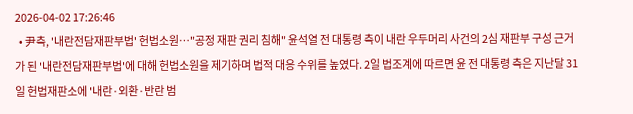2026-04-02 17:26:46
  • 尹측, '내란전담재판부법' 헌법소원…"공정 재판 권리 침해" 윤석열 전 대통령 측이 내란 우두머리 사건의 2심 재판부 구성 근거가 된 '내란전담재판부법'에 대해 헌법소원을 제기하며 법적 대응 수위를 높였다. 2일 법조계에 따르면 윤 전 대통령 측은 지난달 31일 헌법재판소에 '내란·외환·반란 범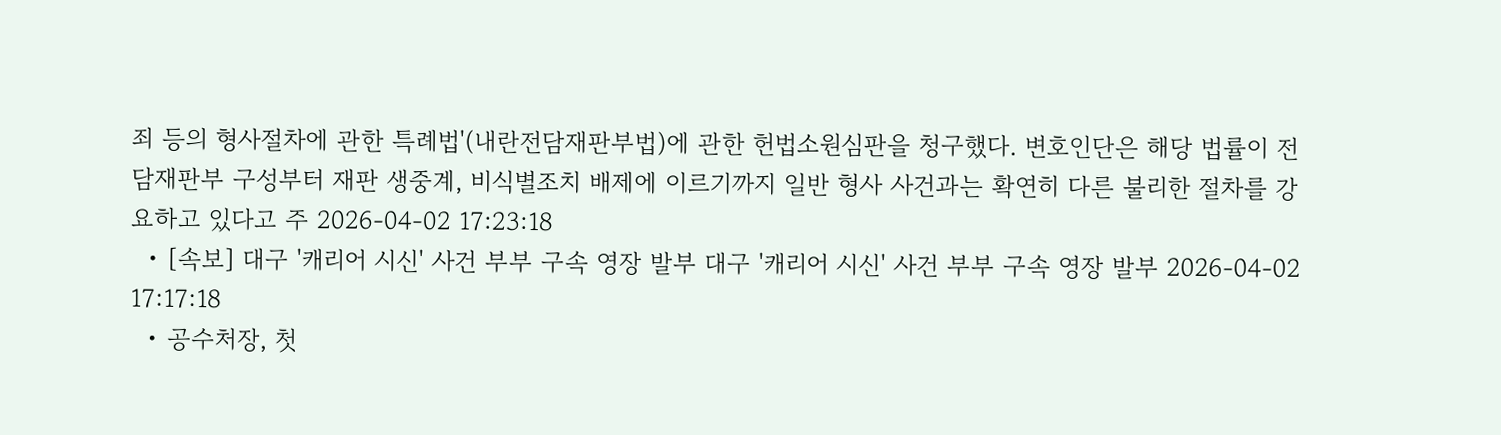죄 등의 형사절차에 관한 특례법'(내란전담재판부법)에 관한 헌법소원심판을 청구했다. 변호인단은 해당 법률이 전담재판부 구성부터 재판 생중계, 비식별조치 배제에 이르기까지 일반 형사 사건과는 확연히 다른 불리한 절차를 강요하고 있다고 주 2026-04-02 17:23:18
  • [속보] 대구 '캐리어 시신' 사건 부부 구속 영장 발부 대구 '캐리어 시신' 사건 부부 구속 영장 발부 2026-04-02 17:17:18
  • 공수처장, 첫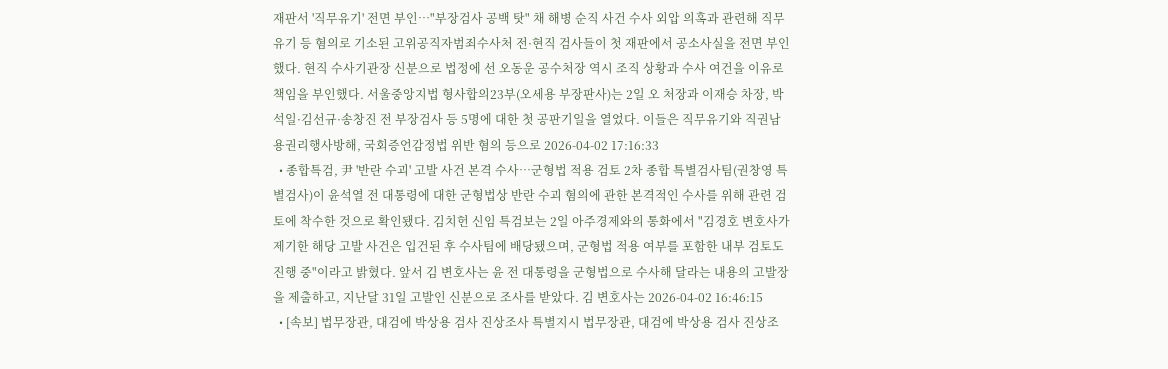재판서 '직무유기' 전면 부인…"부장검사 공백 탓" 채 해병 순직 사건 수사 외압 의혹과 관련해 직무유기 등 혐의로 기소된 고위공직자범죄수사처 전·현직 검사들이 첫 재판에서 공소사실을 전면 부인했다. 현직 수사기관장 신분으로 법정에 선 오동운 공수처장 역시 조직 상황과 수사 여건을 이유로 책임을 부인했다. 서울중앙지법 형사합의23부(오세용 부장판사)는 2일 오 처장과 이재승 차장, 박석일·김선규·송창진 전 부장검사 등 5명에 대한 첫 공판기일을 열었다. 이들은 직무유기와 직권남용권리행사방해, 국회증언감정법 위반 혐의 등으로 2026-04-02 17:16:33
  • 종합특검, 尹 '반란 수괴' 고발 사건 본격 수사…군형법 적용 검토 2차 종합 특별검사팀(권창영 특별검사)이 윤석열 전 대통령에 대한 군형법상 반란 수괴 혐의에 관한 본격적인 수사를 위해 관련 검토에 착수한 것으로 확인됐다. 김치헌 신임 특검보는 2일 아주경제와의 통화에서 "김경호 변호사가 제기한 해당 고발 사건은 입건된 후 수사팀에 배당됐으며, 군형법 적용 여부를 포함한 내부 검토도 진행 중"이라고 밝혔다. 앞서 김 변호사는 윤 전 대통령을 군형법으로 수사해 달라는 내용의 고발장을 제출하고, 지난달 31일 고발인 신분으로 조사를 받았다. 김 변호사는 2026-04-02 16:46:15
  • [속보] 법무장관, 대검에 박상용 검사 진상조사 특별지시 법무장관, 대검에 박상용 검사 진상조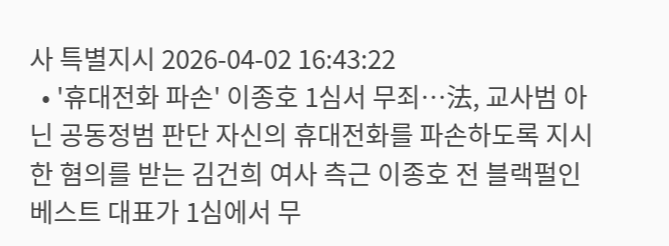사 특별지시 2026-04-02 16:43:22
  • '휴대전화 파손' 이종호 1심서 무죄…法, 교사범 아닌 공동정범 판단 자신의 휴대전화를 파손하도록 지시한 혐의를 받는 김건희 여사 측근 이종호 전 블랙펄인베스트 대표가 1심에서 무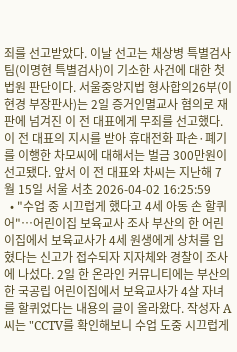죄를 선고받았다. 이날 선고는 채상병 특별검사팀(이명현 특별검사)이 기소한 사건에 대한 첫 법원 판단이다. 서울중앙지법 형사합의26부(이현경 부장판사)는 2일 증거인멸교사 혐의로 재판에 넘겨진 이 전 대표에게 무죄를 선고했다. 이 전 대표의 지시를 받아 휴대전화 파손·폐기를 이행한 차모씨에 대해서는 벌금 300만원이 선고됐다. 앞서 이 전 대표와 차씨는 지난해 7월 15일 서울 서초 2026-04-02 16:25:59
  • "수업 중 시끄럽게 했다고 4세 아동 손 할퀴어"…어린이집 보육교사 조사 부산의 한 어린이집에서 보육교사가 4세 원생에게 상처를 입혔다는 신고가 접수되자 지자체와 경찰이 조사에 나섰다. 2일 한 온라인 커뮤니티에는 부산의 한 국공립 어린이집에서 보육교사가 4살 자녀를 할퀴었다는 내용의 글이 올라왔다. 작성자 A씨는 "CCTV를 확인해보니 수업 도중 시끄럽게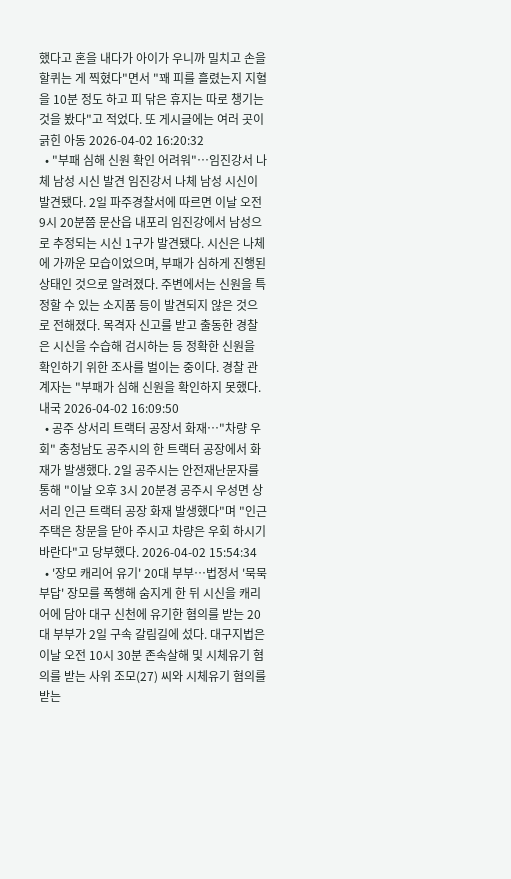했다고 혼을 내다가 아이가 우니까 밀치고 손을 할퀴는 게 찍혔다"면서 "꽤 피를 흘렸는지 지혈을 10분 정도 하고 피 닦은 휴지는 따로 챙기는 것을 봤다"고 적었다. 또 게시글에는 여러 곳이 긁힌 아동 2026-04-02 16:20:32
  • "부패 심해 신원 확인 어려워"…임진강서 나체 남성 시신 발견 임진강서 나체 남성 시신이 발견됐다. 2일 파주경찰서에 따르면 이날 오전 9시 20분쯤 문산읍 내포리 임진강에서 남성으로 추정되는 시신 1구가 발견됐다. 시신은 나체에 가까운 모습이었으며, 부패가 심하게 진행된 상태인 것으로 알려졌다. 주변에서는 신원을 특정할 수 있는 소지품 등이 발견되지 않은 것으로 전해졌다. 목격자 신고를 받고 출동한 경찰은 시신을 수습해 검시하는 등 정확한 신원을 확인하기 위한 조사를 벌이는 중이다. 경찰 관계자는 "부패가 심해 신원을 확인하지 못했다. 내국 2026-04-02 16:09:50
  • 공주 상서리 트랙터 공장서 화재…"차량 우회" 충청남도 공주시의 한 트랙터 공장에서 화재가 발생했다. 2일 공주시는 안전재난문자를 통해 "이날 오후 3시 20분경 공주시 우성면 상서리 인근 트랙터 공장 화재 발생했다"며 "인근 주택은 창문을 닫아 주시고 차량은 우회 하시기 바란다"고 당부했다. 2026-04-02 15:54:34
  • '장모 캐리어 유기' 20대 부부…법정서 '묵묵부답' 장모를 폭행해 숨지게 한 뒤 시신을 캐리어에 담아 대구 신천에 유기한 혐의를 받는 20대 부부가 2일 구속 갈림길에 섰다. 대구지법은 이날 오전 10시 30분 존속살해 및 시체유기 혐의를 받는 사위 조모(27) 씨와 시체유기 혐의를 받는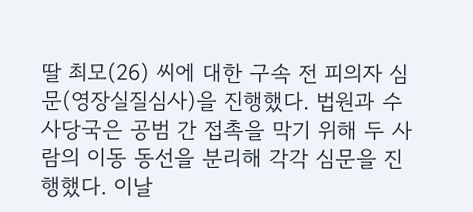딸 최모(26) 씨에 대한 구속 전 피의자 심문(영장실질심사)을 진행했다. 법원과 수사당국은 공범 간 접촉을 막기 위해 두 사람의 이동 동선을 분리해 각각 심문을 진행했다. 이날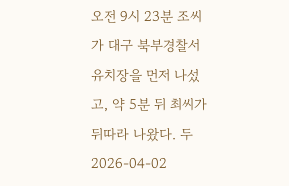오전 9시 23분 조씨가 대구 북부경찰서 유치장을 먼저 나섰고, 약 5분 뒤 최씨가 뒤따라 나왔다. 두 2026-04-02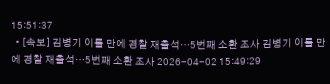15:51:37
  • [속보] 김병기 이틀 만에 경찰 재출석…5번째 소환 조사 김병기 이틀 만에 경찰 재출석…5번째 소환 조사 2026-04-02 15:49:29